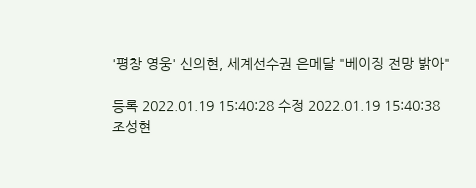'평창 영웅' 신의현, 세계선수권 은메달 "베이징 전망 밝아"

등록 2022.01.19 15:40:28 수정 2022.01.19 15:40:38
조성현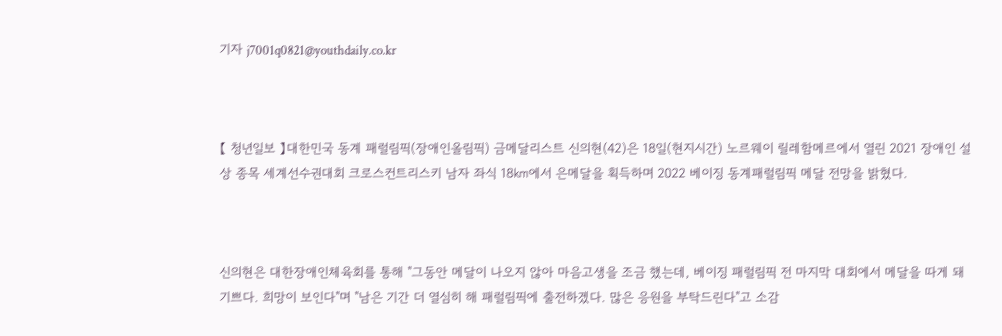기자 j7001q0821@youthdaily.co.kr



【 청년일보 】대한민국 동계 패럴림픽(장애인올림픽) 금메달리스트 신의현(42)은 18일(현지시간) 노르웨이 릴레함메르에서 열린 2021 장애인 설상 종목 세계선수권대회 크로스컨트리스키 남자 좌식 18㎞에서 은메달을 획득하며 2022 베이징 동계패럴림픽 메달 전망을 밝혔다.



신의현은 대한장애인체육회를 통해 "그동안 메달이 나오지 않아 마음고생을 조금 했는데, 베이징 패럴림픽 전 마지막 대회에서 메달을 따게 돼 기쁘다. 희망이 보인다"며 "남은 기간 더 열심히 해 패럴림픽에 출전하겠다. 많은 응원을 부탁드린다"고 소감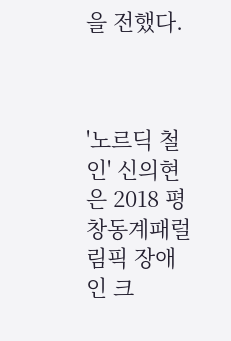을 전했다.



'노르딕 철인' 신의현은 2018 평창동계패럴림픽 장애인 크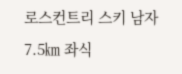로스컨트리 스키 남자 7.5㎞ 좌식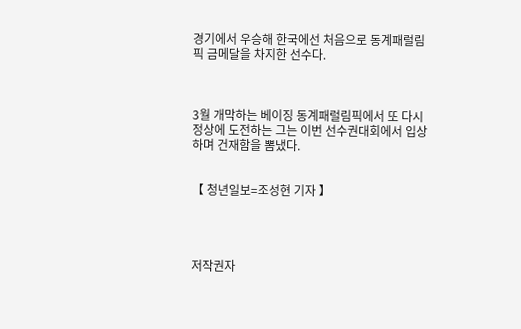경기에서 우승해 한국에선 처음으로 동계패럴림픽 금메달을 차지한 선수다.



3월 개막하는 베이징 동계패럴림픽에서 또 다시 정상에 도전하는 그는 이번 선수권대회에서 입상하며 건재함을 뽐냈다.


【 청년일보=조성현 기자 】




저작권자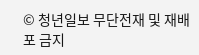© 청년일보 무단전재 및 재배포 금지